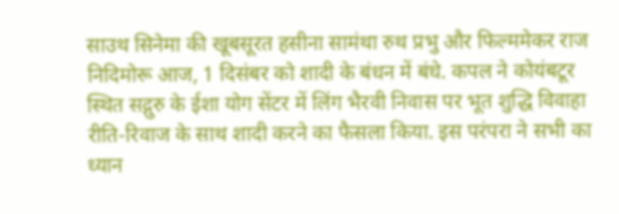साउथ सिनेमा की खूबसूरत हसीना सामंथा रुथ प्रभु और फिल्ममेकर राज निदिमोरू आज, 1 दिसंबर को शादी के बंधन में बंधे. कपल ने कोयंबटूर स्थित सद्गुरु के ईशा योग सेंटर में लिंग भैरवी निवास पर भूत शुद्धि विवाहा रीति-रिवाज के साथ शादी करने का फैसला किया. इस परंपरा ने सभी का ध्यान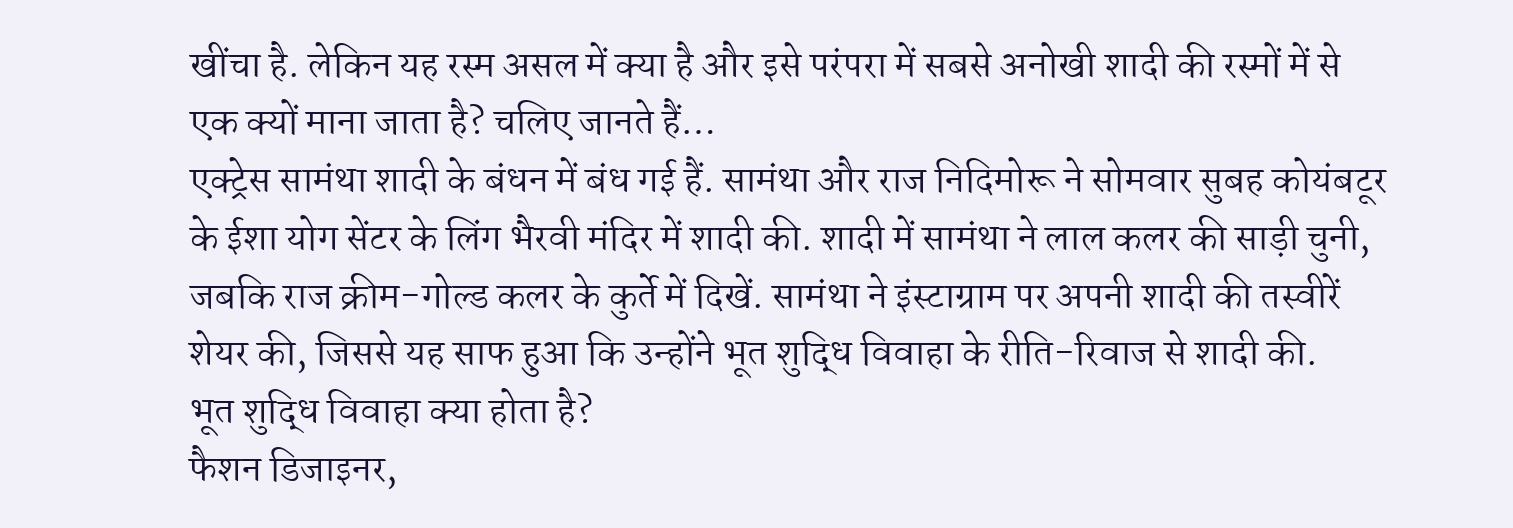खींचा है. लेकिन यह रस्म असल में क्या है और इसे परंपरा में सबसे अनोखी शादी की रस्मों में से एक क्यों माना जाता है? चलिए जानते हैं…
एक्ट्रेस सामंथा शादी के बंधन में बंध गई हैं. सामंथा और राज निदिमोरू ने सोमवार सुबह कोयंबटूर के ईशा योग सेंटर के लिंग भैरवी मंदिर में शादी की. शादी में सामंथा ने लाल कलर की साड़ी चुनी, जबकि राज क्रीम-गोल्ड कलर के कुर्ते में दिखें. सामंथा ने इंस्टाग्राम पर अपनी शादी की तस्वीरें शेयर की, जिससे यह साफ हुआ कि उन्होंने भूत शुद्धि विवाहा के रीति-रिवाज से शादी की.
भूत शुद्धि विवाहा क्या होता है?
फैशन डिजाइनर,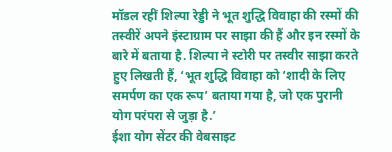मॉडल रहीं शिल्पा रेड्डी ने भूत शुद्धि विवाहा की रस्मों की तस्वीरें अपने इंस्टाग्राम पर साझा की हैं और इन रस्मों के बारे में बताया है. शिल्पा ने स्टोरी पर तस्वीर साझा करते हुए लिखती हैं, ‘भूत शुद्धि विवाहा को ‘शादी के लिए समर्पण का एक रूप’ बताया गया है, जो एक पुरानी योग परंपरा से जुड़ा है.’
ईशा योग सेंटर की वेबसाइट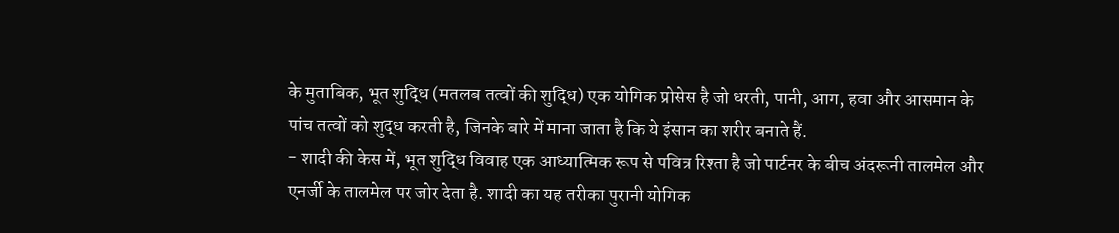के मुताबिक, भूत शुद्धि (मतलब तत्वों की शुद्धि) एक योगिक प्रोसेस है जो धरती, पानी, आग, हवा और आसमान के पांच तत्वों को शुद्ध करती है, जिनके बारे में माना जाता है कि ये इंसान का शरीर बनाते हैं.
- शादी की केस में, भूत शुद्धि विवाह एक आध्यात्मिक रूप से पवित्र रिश्ता है जो पार्टनर के बीच अंदरूनी तालमेल और एनर्जी के तालमेल पर जोर देता है. शादी का यह तरीका पुरानी योगिक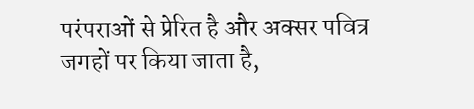परंपराओं से प्रेरित है और अक्सर पवित्र जगहों पर किया जाता है,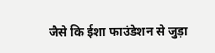जैसे कि ईशा फाउंडेशन से जुड़ा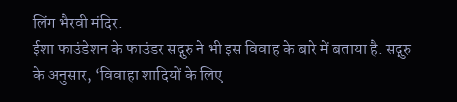लिंग भैरवी मंदिर.
ईशा फाउंडेशन के फाउंडर सद्गुरु ने भी इस विवाह के बारे में बताया है. सद्गुरु के अनुसार, ‘विवाहा शादियों के लिए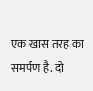एक खास तरह का समर्पण है. दो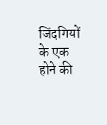जिंदगियों के एक होने की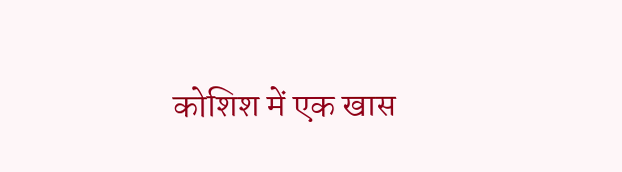कोशिश में एक खास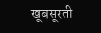खूबसूरती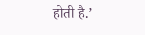होती है.’